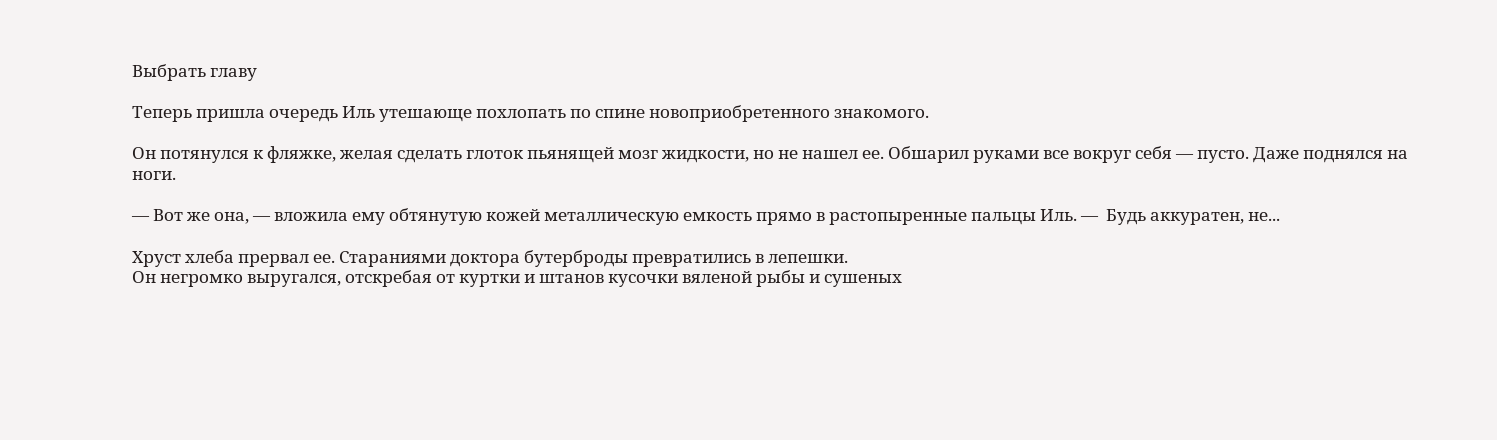Выбрать главу

Теперь пришла очередь Иль утешающе похлопать по спине новоприобретенного знакомого.

Он потянулся к фляжке, желая сделать глоток пьянящей мозг жидкости, но не нашел ее. Обшарил руками все вокруг себя — пусто. Даже поднялся на ноги.

— Вот же она, — вложила ему обтянутую кожей металлическую емкость прямо в растопыренные пальцы Иль. —  Будь аккуратен, не...

Хруст хлеба прервал ее. Стараниями доктора бутерброды превратились в лепешки.
Он негромко выругался, отскребая от куртки и штанов кусочки вяленой рыбы и сушеных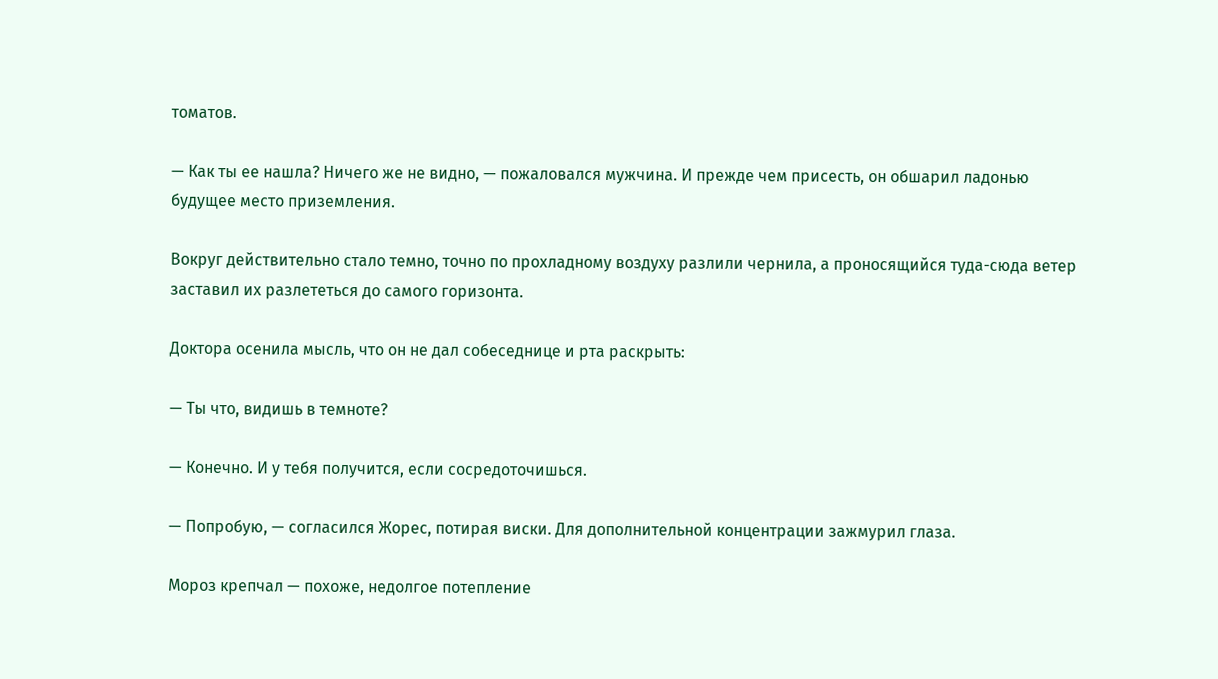томатов.

— Как ты ее нашла? Ничего же не видно, — пожаловался мужчина. И прежде чем присесть, он обшарил ладонью будущее место приземления.

Вокруг действительно стало темно, точно по прохладному воздуху разлили чернила, а проносящийся туда-сюда ветер заставил их разлететься до самого горизонта.

Доктора осенила мысль, что он не дал собеседнице и рта раскрыть:

— Ты что, видишь в темноте?

— Конечно. И у тебя получится, если сосредоточишься.

— Попробую, — согласился Жорес, потирая виски. Для дополнительной концентрации зажмурил глаза.

Мороз крепчал — похоже, недолгое потепление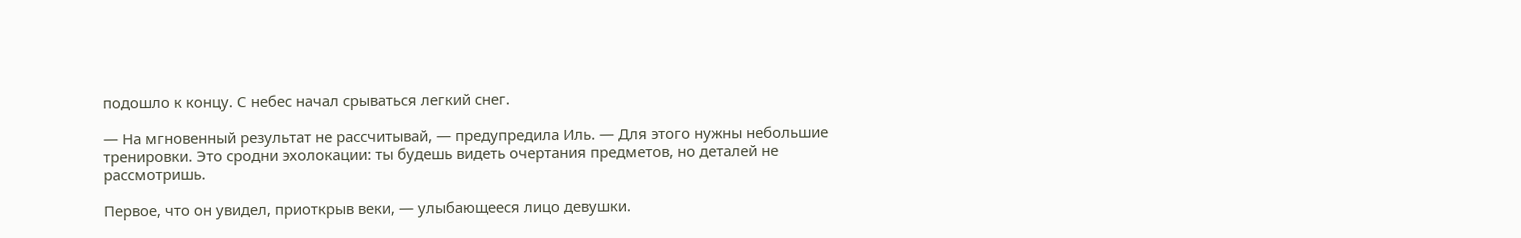подошло к концу. С небес начал срываться легкий снег.

— На мгновенный результат не рассчитывай, — предупредила Иль. — Для этого нужны небольшие тренировки. Это сродни эхолокации: ты будешь видеть очертания предметов, но деталей не рассмотришь.

Первое, что он увидел, приоткрыв веки, — улыбающееся лицо девушки.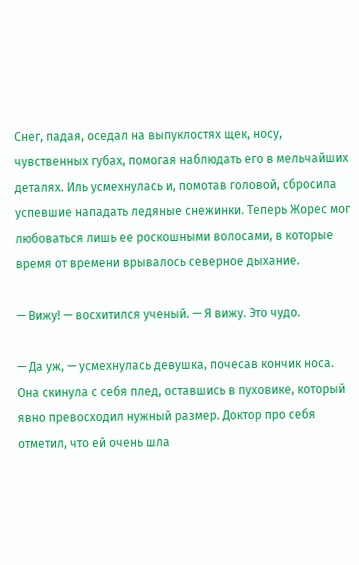Снег, падая, оседал на выпуклостях щек, носу, чувственных губах, помогая наблюдать его в мельчайших деталях. Иль усмехнулась и, помотав головой, сбросила успевшие нападать ледяные снежинки. Теперь Жорес мог любоваться лишь ее роскошными волосами, в которые время от времени врывалось северное дыхание.

— Вижу! — восхитился ученый. — Я вижу. Это чудо.

— Да уж, — усмехнулась девушка, почесав кончик носа. Она скинула с себя плед, оставшись в пуховике, который явно превосходил нужный размер. Доктор про себя отметил, что ей очень шла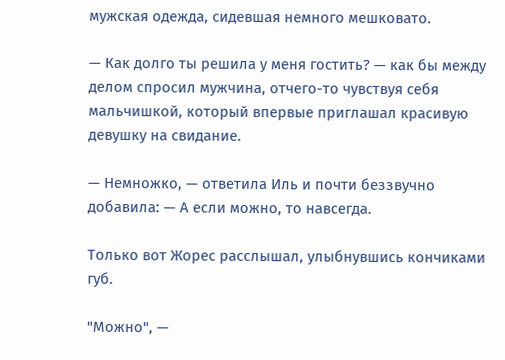мужская одежда, сидевшая немного мешковато.

— Как долго ты решила у меня гостить? — как бы между делом спросил мужчина, отчего-то чувствуя себя мальчишкой, который впервые приглашал красивую девушку на свидание.

— Немножко, — ответила Иль и почти беззвучно добавила: — А если можно, то навсегда.

Только вот Жорес расслышал, улыбнувшись кончиками губ.

"Можно", —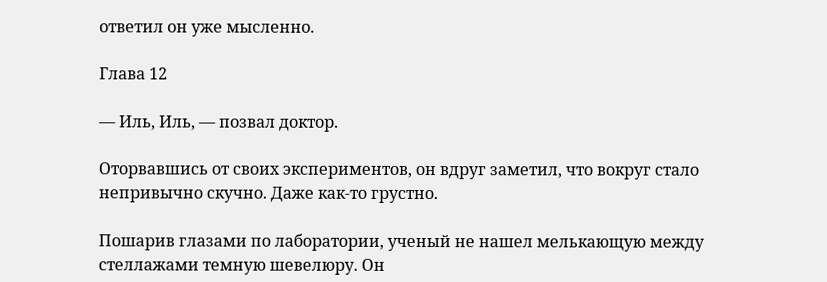ответил он уже мысленно.

Глава 12

— Иль, Иль, — позвал доктор.

Оторвавшись от своих экспериментов, он вдруг заметил, что вокруг стало непривычно скучно. Даже как-то грустно.

Пошарив глазами по лаборатории, ученый не нашел мелькающую между стеллажами темную шевелюру. Он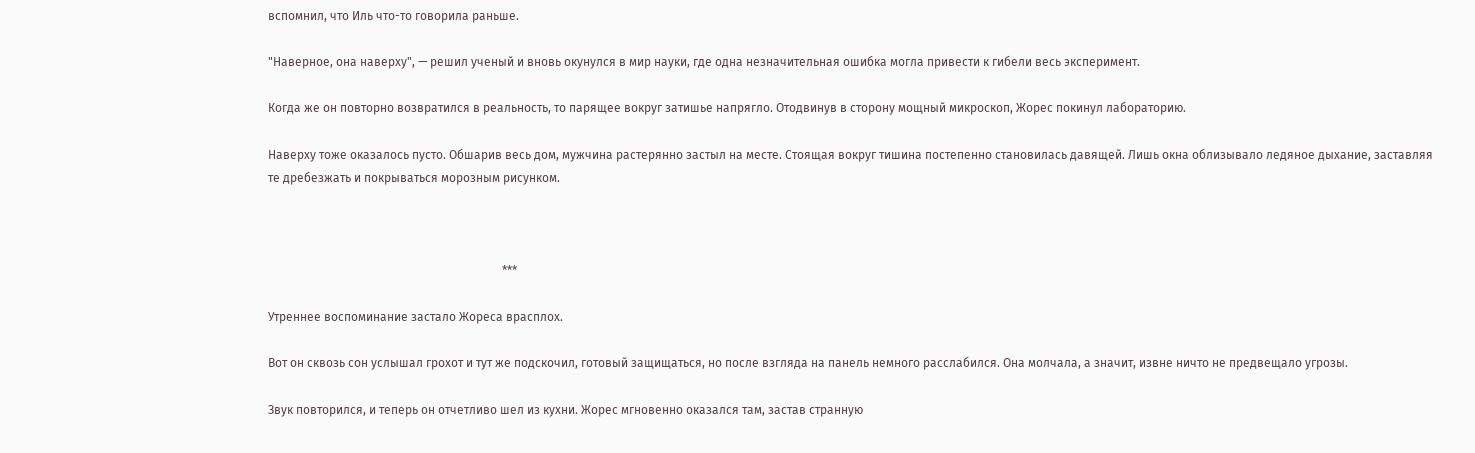вспомнил, что Иль что-то говорила раньше.

"Наверное, она наверху", — решил ученый и вновь окунулся в мир науки, где одна незначительная ошибка могла привести к гибели весь эксперимент.

Когда же он повторно возвратился в реальность, то парящее вокруг затишье напрягло. Отодвинув в сторону мощный микроскоп, Жорес покинул лабораторию.

Наверху тоже оказалось пусто. Обшарив весь дом, мужчина растерянно застыл на месте. Стоящая вокруг тишина постепенно становилась давящей. Лишь окна облизывало ледяное дыхание, заставляя те дребезжать и покрываться морозным рисунком.



                                                                              ***

Утреннее воспоминание застало Жореса врасплох.

Вот он сквозь сон услышал грохот и тут же подскочил, готовый защищаться, но после взгляда на панель немного расслабился. Она молчала, а значит, извне ничто не предвещало угрозы.

Звук повторился, и теперь он отчетливо шел из кухни. Жорес мгновенно оказался там, застав странную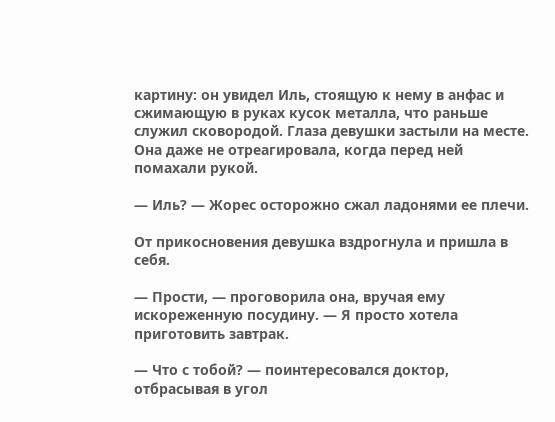картину: он увидел Иль, стоящую к нему в анфас и сжимающую в руках кусок металла, что раньше служил сковородой. Глаза девушки застыли на месте. Она даже не отреагировала, когда перед ней помахали рукой.

— Иль? — Жорес осторожно сжал ладонями ее плечи.

От прикосновения девушка вздрогнула и пришла в себя.

— Прости, — проговорила она, вручая ему искореженную посудину. — Я просто хотела приготовить завтрак.

— Что с тобой? — поинтересовался доктор, отбрасывая в угол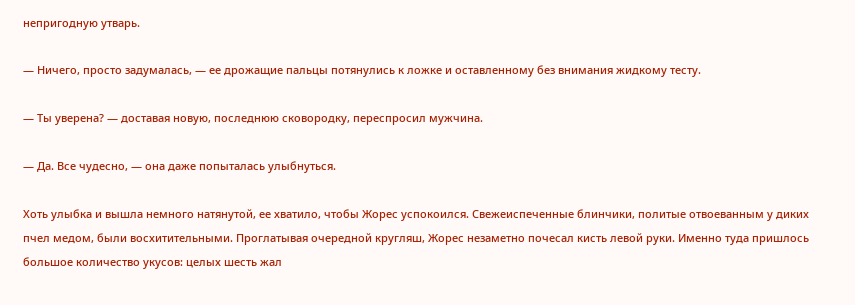непригодную утварь.

— Ничего, просто задумалась, — ее дрожащие пальцы потянулись к ложке и оставленному без внимания жидкому тесту.

— Ты уверена? — доставая новую, последнюю сковородку, переспросил мужчина.

— Да. Все чудесно, — она даже попыталась улыбнуться.

Хоть улыбка и вышла немного натянутой, ее хватило, чтобы Жорес успокоился. Свежеиспеченные блинчики, политые отвоеванным у диких пчел медом, были восхитительными. Проглатывая очередной кругляш, Жорес незаметно почесал кисть левой руки. Именно туда пришлось большое количество укусов: целых шесть жал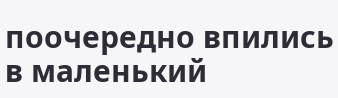поочередно впились в маленький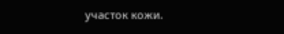участок кожи.